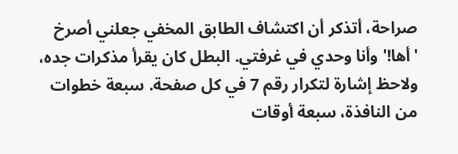صراحة، أتذكر أن اكتشاف الطابق المخفي جعلني أصرخ 'أها!' وأنا وحدي في غرفتي. البطل كان يقرأ مذكرات جده، ولاحظ إشارة لتكرار رقم 7 في كل صفحة. سبعة خطوات من النافذة، سبعة أوقات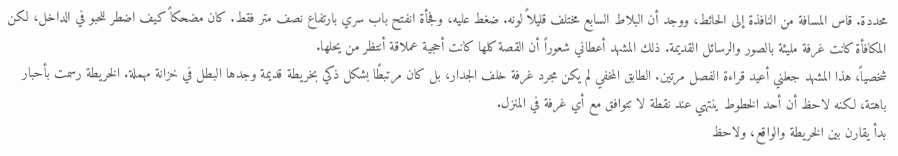محددة. قاس المسافة من النافذة إلى الحائط، ووجد أن البلاط السابع مختلف قليلاً لونه. ضغط عليه، وفجأة انفتح باب سري بارتفاع نصف متر فقط. كان مضحكاً كيف اضطر للحبو في الداخل، لكن المكافأة كانت غرفة مليئة بالصور والرسائل القديمة. ذلك المشهد أعطاني شعوراً أن القصة كلها كانت أحجية عملاقة أنتظر من يحلها.
شخصياً، هذا المشهد جعلني أعيد قراءة الفصل مرتين. الطابق المخفي لم يكن مجرد غرفة خلف الجدار، بل كان مرتبطًا بشكل ذكي بخريطة قديمة وجدها البطل في خزانة مهملة. الخريطة رسمت بأحبار باهتة، لكنه لاحظ أن أحد الخطوط ينتهي عند نقطة لا تتوافق مع أي غرفة في المنزل.
بدأ يقارن بين الخريطة والواقع، ولاحظ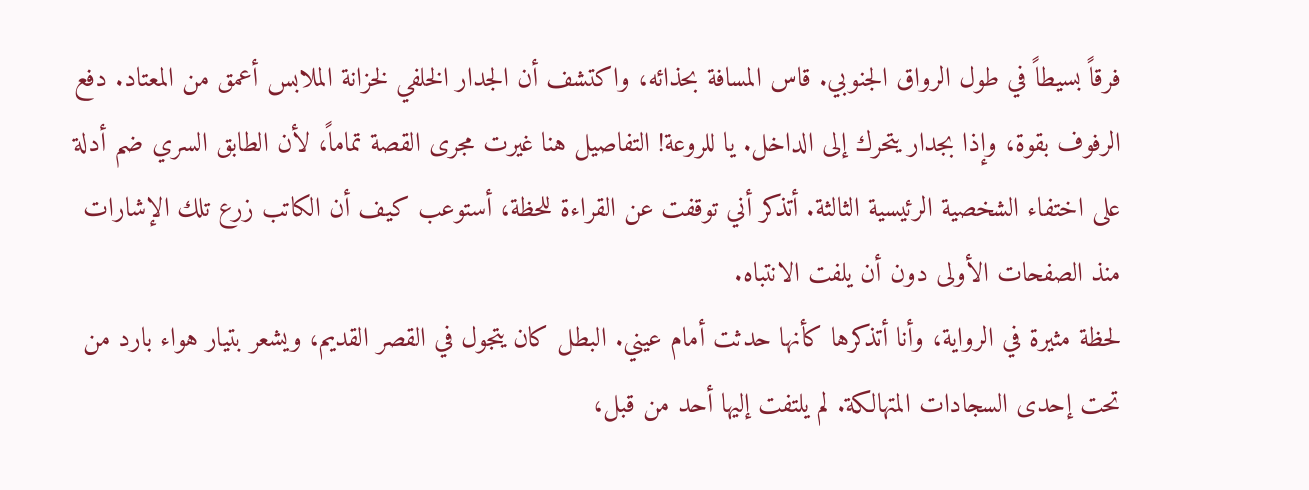فرقاً بسيطاً في طول الرواق الجنوبي. قاس المسافة بحذائه، واكتشف أن الجدار الخلفي لخزانة الملابس أعمق من المعتاد. دفع الرفوف بقوة، وإذا بجدار يتحرك إلى الداخل. يا للروعة! التفاصيل هنا غيرت مجرى القصة تماماً، لأن الطابق السري ضم أدلة على اختفاء الشخصية الرئيسية الثالثة. أتذكر أني توقفت عن القراءة للحظة، أستوعب كيف أن الكاتب زرع تلك الإشارات منذ الصفحات الأولى دون أن يلفت الانتباه.
لحظة مثيرة في الرواية، وأنا أتذكرها كأنها حدثت أمام عيني. البطل كان يتجول في القصر القديم، ويشعر بتيار هواء بارد من تحت إحدى السجادات المتهالكة. لم يلتفت إليها أحد من قبل،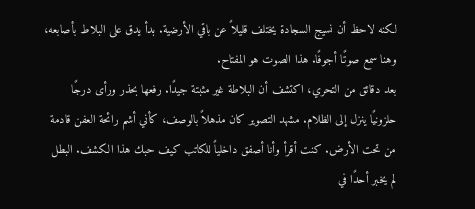لكنه لاحظ أن نسيج السجادة يختلف قليلاً عن باقي الأرضية. بدأ يدق على البلاط بأصابعه، وهنا سمع صوتًا أجوفًا. هذا الصوت هو المفتاح.
بعد دقائق من التحري، اكتشف أن البلاطة غير مثبتة جيدًا. رفعها بحذر ورأى درجًا حلزونيًا ينزل إلى الظلام. مشهد التصوير كان مذهلاً بالوصف، كأني أشم رائحة العفن قادمة من تحت الأرض. كنت أقرأ وأنا أصفق داخلياً للكاتب كيف حبك هذا الكشف. البطل لم يخبر أحدًا في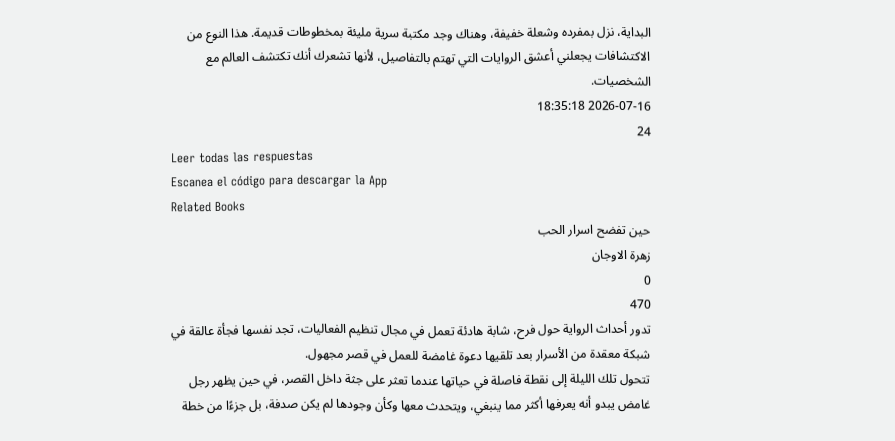البداية، نزل بمفرده وشعلة خفيفة، وهناك وجد مكتبة سرية مليئة بمخطوطات قديمة. هذا النوع من الاكتشافات يجعلني أعشق الروايات التي تهتم بالتفاصيل، لأنها تشعرك أنك تكتشف العالم مع الشخصيات.
2026-07-16 18:35:18
24
Leer todas las respuestas
Escanea el código para descargar la App
Related Books
حين تفضح اسرار الحب
زهرة الاوجان
0
470
تدور أحداث الرواية حول فرح، شابة هادئة تعمل في مجال تنظيم الفعاليات، تجد نفسها فجأة عالقة في شبكة معقدة من الأسرار بعد تلقيها دعوة غامضة للعمل في قصر مجهول.
تتحول تلك الليلة إلى نقطة فاصلة في حياتها عندما تعثر على جثة داخل القصر، في حين يظهر رجل غامض يبدو أنه يعرفها أكثر مما ينبغي، ويتحدث معها وكأن وجودها لم يكن صدفة، بل جزءًا من خطة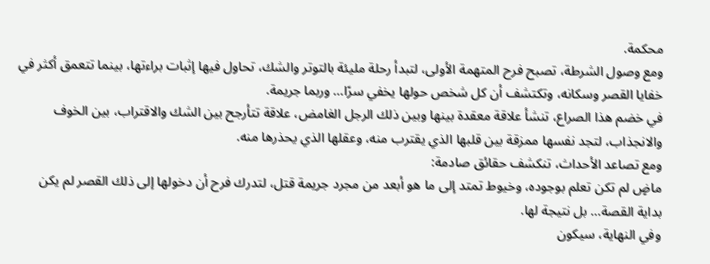محكمة.
ومع وصول الشرطة، تصبح فرح المتهمة الأولى، لتبدأ رحلة مليئة بالتوتر والشك، تحاول فيها إثبات براءتها، بينما تتعمق أكثر في خفايا القصر وسكانه، وتكتشف أن كل شخص حولها يخفي سرًا… وربما جريمة.
في خضم هذا الصراع، تنشأ علاقة معقدة بينها وبين ذلك الرجل الغامض، علاقة تتأرجح بين الشك والاقتراب، بين الخوف والانجذاب، لتجد نفسها ممزقة بين قلبها الذي يقترب منه، وعقلها الذي يحذرها منه.
ومع تصاعد الأحداث، تنكشف حقائق صادمة:
ماضٍ لم تكن تعلم بوجوده، وخيوط تمتد إلى ما هو أبعد من مجرد جريمة قتل، لتدرك فرح أن دخولها إلى ذلك القصر لم يكن بداية القصة… بل نتيجة لها.
وفي النهاية، سيكون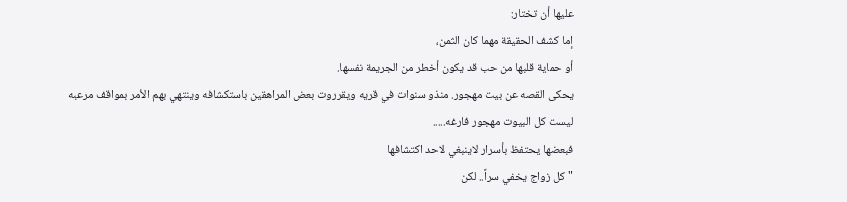عليها أن تختار:
إما كشف الحقيقة مهما كان الثمن،
أو حماية قلبها من حب قد يكون أخطر من الجريمة نفسها.
يحكى القصه عن بيت مهجور. منذو سنوات في قريه ويقرروت بعض المراهقين باستكشافه وينتهي بهم الأمر بمواقف مرعبه
ليست كل البيوت مهجور فارغه.....
فبعضها يحتفظ بأسرار لاينبغي لاحد اكتشافها
"كل زواج يخفي سراً.. لكن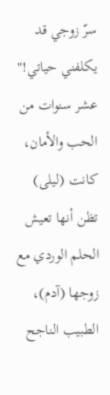سرّ زوجي قد يكلفني حياتي!"
عشر سنوات من الحب والأمان، كانت (ليلى) تظن أنها تعيش الحلم الوردي مع زوجها (آدم)، الطبيب الناجح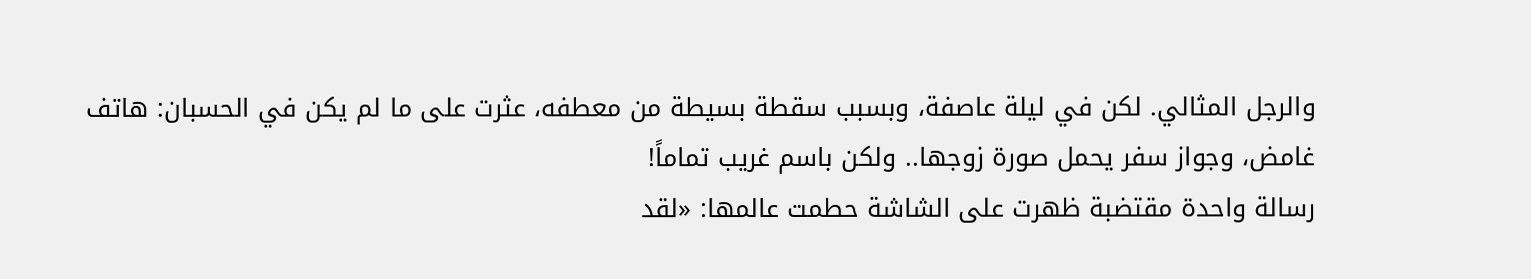والرجل المثالي. لكن في ليلة عاصفة، وبسبب سقطة بسيطة من معطفه، عثرت على ما لم يكن في الحسبان: هاتف غامض، وجواز سفر يحمل صورة زوجها.. ولكن باسم غريب تماماً!
رسالة واحدة مقتضبة ظهرت على الشاشة حطمت عالمها: «لقد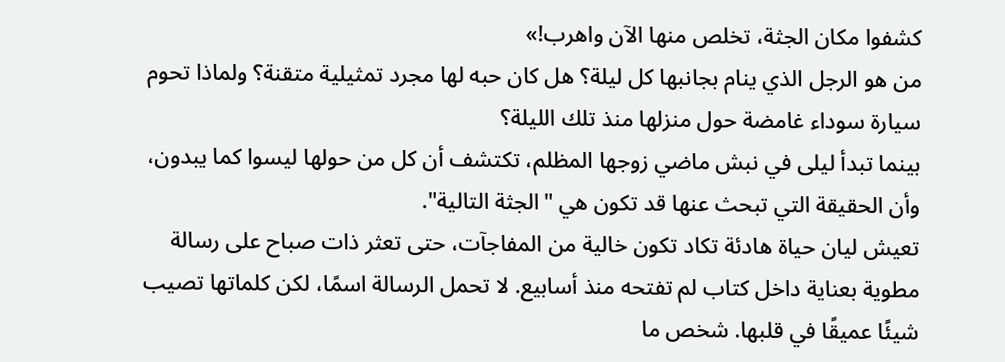كشفوا مكان الجثة، تخلص منها الآن واهرب!»
من هو الرجل الذي ينام بجانبها كل ليلة؟ هل كان حبه لها مجرد تمثيلية متقنة؟ ولماذا تحوم سيارة سوداء غامضة حول منزلها منذ تلك الليلة؟
بينما تبدأ ليلى في نبش ماضي زوجها المظلم، تكتشف أن كل من حولها ليسوا كما يبدون، وأن الحقيقة التي تبحث عنها قد تكون هي "الجثة التالية".
تعيش ليان حياة هادئة تكاد تكون خالية من المفاجآت، حتى تعثر ذات صباح على رسالة مطوية بعناية داخل كتاب لم تفتحه منذ أسابيع. لا تحمل الرسالة اسمًا، لكن كلماتها تصيب شيئًا عميقًا في قلبها. شخص ما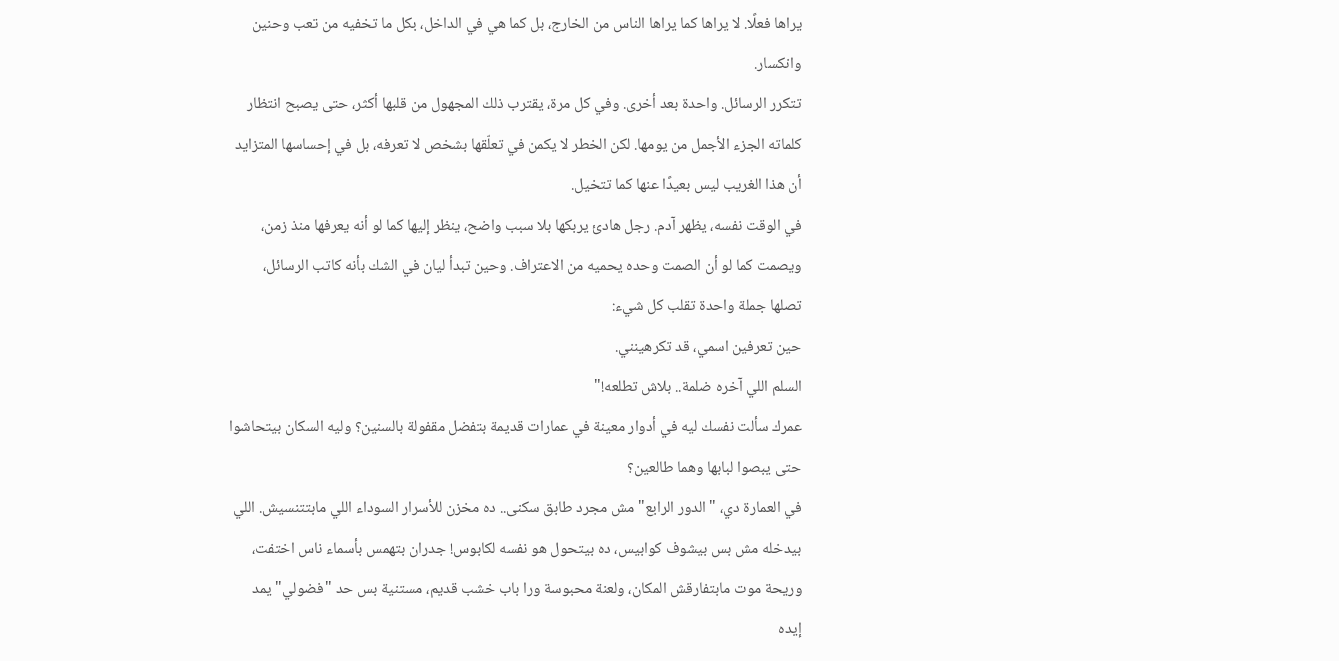يراها فعلًا. لا يراها كما يراها الناس من الخارج، بل كما هي في الداخل، بكل ما تخفيه من تعب وحنين وانكسار.
تتكرر الرسائل. واحدة بعد أخرى. وفي كل مرة، يقترب ذلك المجهول من قلبها أكثر، حتى يصبح انتظار كلماته الجزء الأجمل من يومها. لكن الخطر لا يكمن في تعلّقها بشخص لا تعرفه، بل في إحساسها المتزايد أن هذا الغريب ليس بعيدًا عنها كما تتخيل.
في الوقت نفسه، يظهر آدم. رجل هادئ يربكها بلا سبب واضح، ينظر إليها كما لو أنه يعرفها منذ زمن، ويصمت كما لو أن الصمت وحده يحميه من الاعتراف. وحين تبدأ ليان في الشك بأنه كاتب الرسائل، تصلها جملة واحدة تقلب كل شيء:
حين تعرفين اسمي، قد تكرهينني.
السلم اللي آخره ضلمة.. بلاش تطلعه!"
عمرك سألت نفسك ليه في أدوار معينة في عمارات قديمة بتفضل مقفولة بالسنين؟ وليه السكان بيتحاشوا حتى يبصوا لبابها وهما طالعين؟
في العمارة دي، "الدور الرابع" مش مجرد طابق سكنى.. ده مخزن للأسرار السوداء اللي مابتتنسيش. اللي بيدخله مش بس بيشوف كوابيس، ده بيتحول هو نفسه لكابوس! جدران بتهمس بأسماء ناس اختفت، وريحة موت مابتفارقش المكان، ولعنة محبوسة ورا باب خشب قديم، مستنية بس حد "فضولي" يمد إيده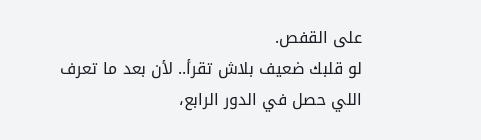على القفص.
لو قلبك ضعيف بلاش تقرأ.. لأن بعد ما تعرف اللي حصل في الدور الرابع،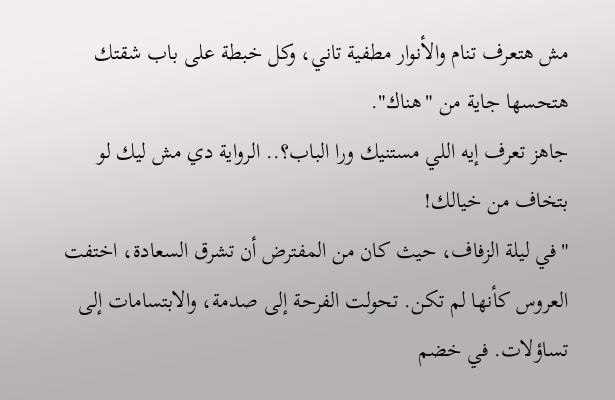مش هتعرف تنام والأنوار مطفية تاني، وكل خبطة على باب شقتك هتحسها جاية من "هناك".
جاهز تعرف إيه اللي مستنيك ورا الباب؟.. الرواية دي مش ليك لو بتخاف من خيالك!
"في ليلة الزفاف، حيث كان من المفترض أن تشرق السعادة، اختفت العروس كأنها لم تكن. تحولت الفرحة إلى صدمة، والابتسامات إلى تساؤلات. في خضم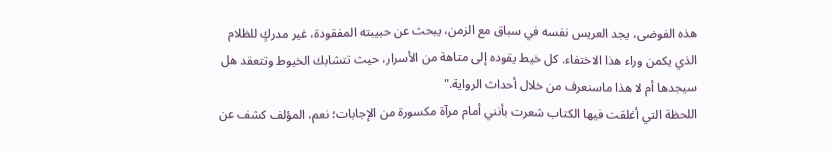هذه الفوضى، يجد العريس نفسه في سباق مع الزمن، يبحث عن حبيبته المفقودة، غير مدركٍ للظلام الذي يكمن وراء هذا الاختفاء. كل خيط يقوده إلى متاهة من الأسرار، حيث تتشابك الخيوط وتتعقد هل سيجدها أم لا هذا ماسنعرف من خلال أحداث الرواية."
اللحظة التي أغلقت فيها الكتاب شعرت بأنني أمام مرآة مكسورة من الإجابات؛ نعم، المؤلف كشف عن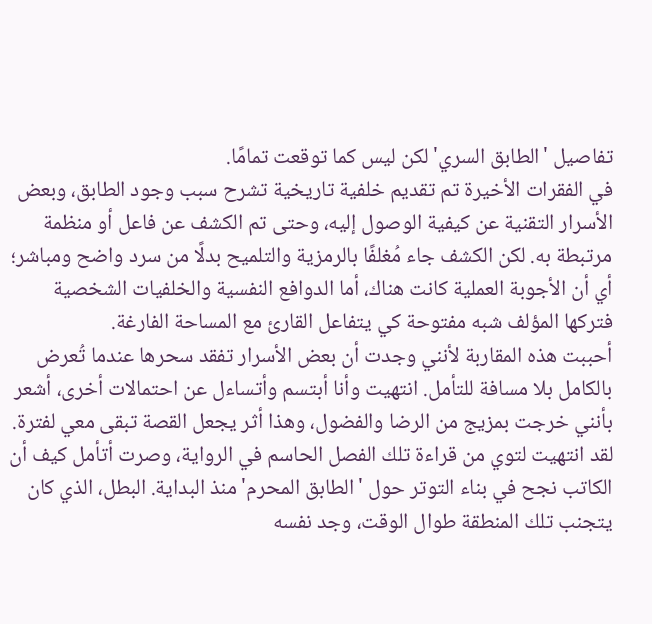تفاصيل 'الطابق السري' لكن ليس كما توقعت تمامًا.
في الفقرات الأخيرة تم تقديم خلفية تاريخية تشرح سبب وجود الطابق، وبعض الأسرار التقنية عن كيفية الوصول إليه، وحتى تم الكشف عن فاعل أو منظمة مرتبطة به. لكن الكشف جاء مُغلفًا بالرمزية والتلميح بدلًا من سرد واضح ومباشر؛ أي أن الأجوبة العملية كانت هناك، أما الدوافع النفسية والخلفيات الشخصية فتركها المؤلف شبه مفتوحة كي يتفاعل القارئ مع المساحة الفارغة.
أحببت هذه المقاربة لأنني وجدت أن بعض الأسرار تفقد سحرها عندما تُعرض بالكامل بلا مسافة للتأمل. انتهيت وأنا أبتسم وأتساءل عن احتمالات أخرى، أشعر بأنني خرجت بمزيج من الرضا والفضول، وهذا أثر يجعل القصة تبقى معي لفترة.
لقد انتهيت لتوي من قراءة تلك الفصل الحاسم في الرواية، وصرت أتأمل كيف أن الكاتب نجح في بناء التوتر حول 'الطابق المحرم' منذ البداية. البطل، الذي كان يتجنب تلك المنطقة طوال الوقت، وجد نفسه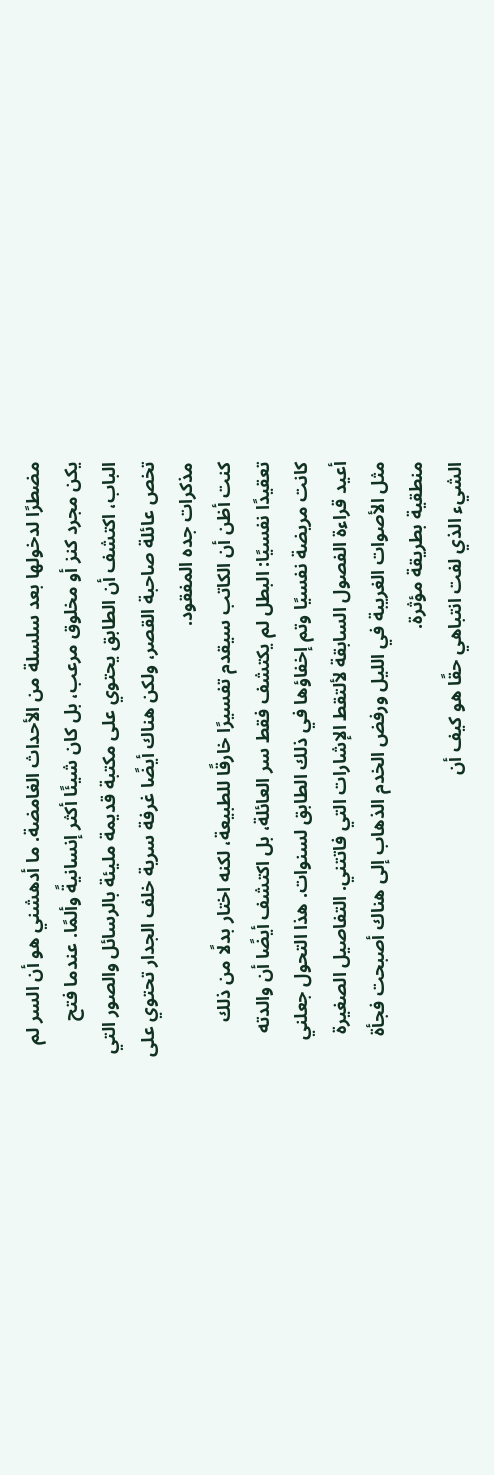مضطرًا لدخولها بعد سلسلة من الأحداث الغامضة. ما أدهشني هو أن السر لم يكن مجرد كنز أو مخلوق مرعب، بل كان شيئًا أكثر إنسانيةً وألمًا. عندما فتح الباب، اكتشف أن الطابق يحتوي على مكتبة قديمة مليئة بالرسائل والصور التي تخص عائلة صاحبة القصر، ولكن هناك أيضًا غرفة سرية خلف الجدار تحتوي على مذكرات جده المفقود.
كنت أظن أن الكاتب سيقدم تفسيرًا خارقًا للطبيعة، لكنه اختار بدلًا من ذلك تعقيدًا نفسيًا: البطل لم يكتشف فقط سر العائلة، بل اكتشف أيضًا أن والدته كانت مريضة نفسيًا وتم إخفاؤها في ذلك الطابق لسنوات. هذا التحول جعلني أعيد قراءة الفصول السابقة لألتقط الإشارات التي فاتتني. التفاصيل الصغيرة مثل الأصوات الغريبة في الليل ورفض الخدم الذهاب إلى هناك أصبحت فجأة منطقية بطريقة مؤثرة.
الشيء الذي لفت انتباهي حقًا هو كيف أن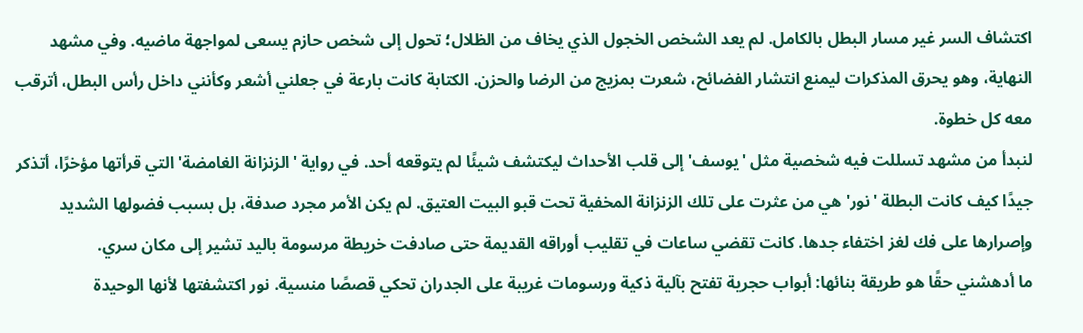اكتشاف السر غير مسار البطل بالكامل. لم يعد الشخص الخجول الذي يخاف من الظلال؛ تحول إلى شخص حازم يسعى لمواجهة ماضيه. وفي مشهد النهاية، وهو يحرق المذكرات ليمنع انتشار الفضائح، شعرت بمزيج من الرضا والحزن. الكتابة كانت بارعة في جعلني أشعر وكأنني داخل رأس البطل، أترقب معه كل خطوة.
لنبدأ من مشهد تسللت فيه شخصية مثل 'يوسف' إلى قلب الأحداث ليكتشف شيئًا لم يتوقعه أحد. في رواية 'الزنزانة الغامضة' التي قرأتها مؤخرًا، أتذكر جيدًا كيف كانت البطلة 'نور' هي من عثرت على تلك الزنزانة المخفية تحت قبو البيت العتيق. لم يكن الأمر مجرد صدفة، بل بسبب فضولها الشديد وإصرارها على فك لغز اختفاء جدها. كانت تقضي ساعات في تقليب أوراقه القديمة حتى صادفت خريطة مرسومة باليد تشير إلى مكان سري.
ما أدهشني حقًا هو طريقة بنائها: أبواب حجرية تفتح بآلية ذكية ورسومات غريبة على الجدران تحكي قصصًا منسية. نور اكتشفتها لأنها الوحيدة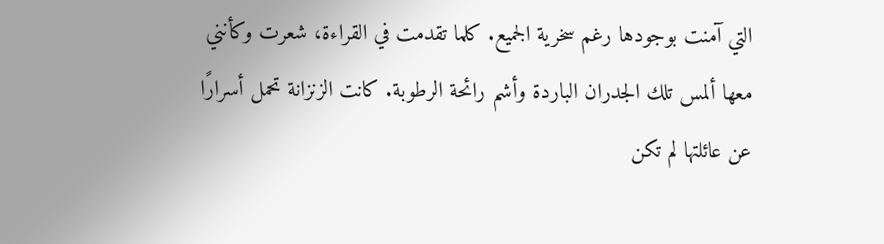التي آمنت بوجودها رغم سخرية الجميع. كلما تقدمت في القراءة، شعرت وكأنني معها ألمس تلك الجدران الباردة وأشم رائحة الرطوبة. كانت الزنزانة تحمل أسرارًا عن عائلتها لم تكن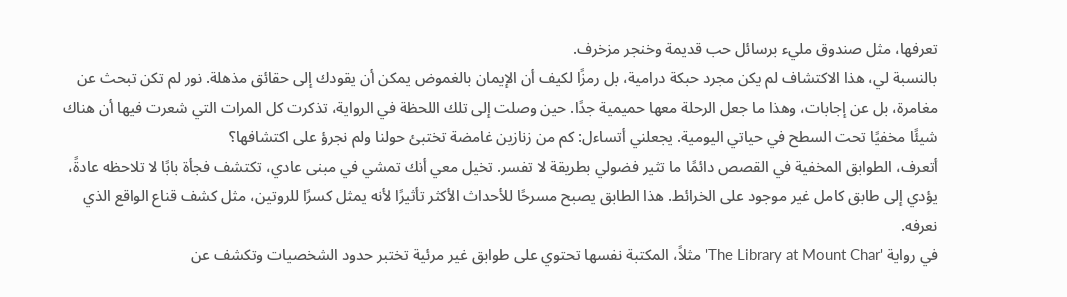تعرفها، مثل صندوق مليء برسائل حب قديمة وخنجر مزخرف.
بالنسبة لي، هذا الاكتشاف لم يكن مجرد حبكة درامية، بل رمزًا لكيف أن الإيمان بالغموض يمكن أن يقودك إلى حقائق مذهلة. نور لم تكن تبحث عن مغامرة، بل عن إجابات، وهذا ما جعل الرحلة معها حميمية جدًا. حين وصلت إلى تلك اللحظة في الرواية، تذكرت كل المرات التي شعرت فيها أن هناك شيئًا مخفيًا تحت السطح في حياتي اليومية. يجعلني أتساءل: كم من زنازين غامضة تختبئ حولنا ولم نجرؤ على اكتشافها؟
أتعرف، الطوابق المخفية في القصص دائمًا ما تثير فضولي بطريقة لا تفسر. تخيل معي أنك تمشي في مبنى عادي، تكتشف فجأة بابًا لا تلاحظه عادةً، يؤدي إلى طابق كامل غير موجود على الخرائط. هذا الطابق يصبح مسرحًا للأحداث الأكثر تأثيرًا لأنه يمثل كسرًا للروتين، مثل كشف قناع الواقع الذي نعرفه.
في رواية 'The Library at Mount Char' مثلاً، المكتبة نفسها تحتوي على طوابق غير مرئية تختبر حدود الشخصيات وتكشف عن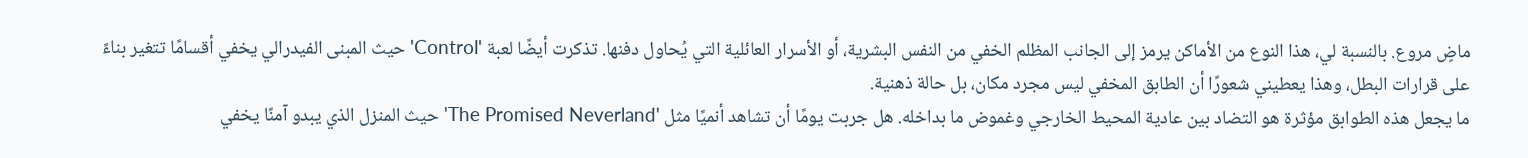ماضٍ مروع. بالنسبة لي، هذا النوع من الأماكن يرمز إلى الجانب المظلم الخفي من النفس البشرية، أو الأسرار العائلية التي يُحاول دفنها. تذكرت أيضًا لعبة 'Control' حيث المبنى الفيدرالي يخفي أقسامًا تتغير بناءً على قرارات البطل، وهذا يعطيني شعورًا أن الطابق المخفي ليس مجرد مكان، بل حالة ذهنية.
ما يجعل هذه الطوابق مؤثرة هو التضاد بين عادية المحيط الخارجي وغموض ما بداخله. هل جربت يومًا أن تشاهد أنميًا مثل 'The Promised Neverland' حيث المنزل الذي يبدو آمنًا يخفي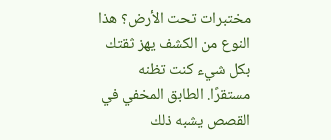مختبرات تحت الأرض؟ هذا النوع من الكشف يهز ثقتك بكل شيء كنت تظنه مستقرًا. الطابق المخفي في القصص يشبه ذلك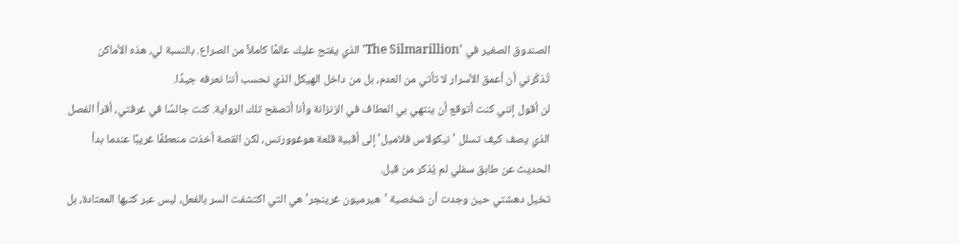الصندوق الصغير في 'The Silmarillion' الذي يفتح عليك عالمًا كاملاً من الصراع. بالنسبة لي، هذه الأماكن تُذكّرني أن أعمق الأسرار لا تأتي من العدم، بل من داخل الهيكل الذي نحسب أننا نعرفه جيدًا.
لن أقول إنني كنت أتوقع أن ينتهي بي المطاف في الزنزانة وأنا أتصفح تلك الرواية. كنت جالسًا في غرفتي، أقرأ الفصل الذي يصف كيف تسلل 'نيكولاس فلاميل' إلى أقبية قلعة هوغوورتس، لكن القصة أخذت منعطفًا غريبًا عندما بدأ الحديث عن طابق سفلي لم يُذكر من قبل.
تخيل دهشتي حين وجدت أن شخصية 'هيرميون غرينجر' هي التي اكتشفت السر بالفعل، ليس عبر كتبها المعتادة، بل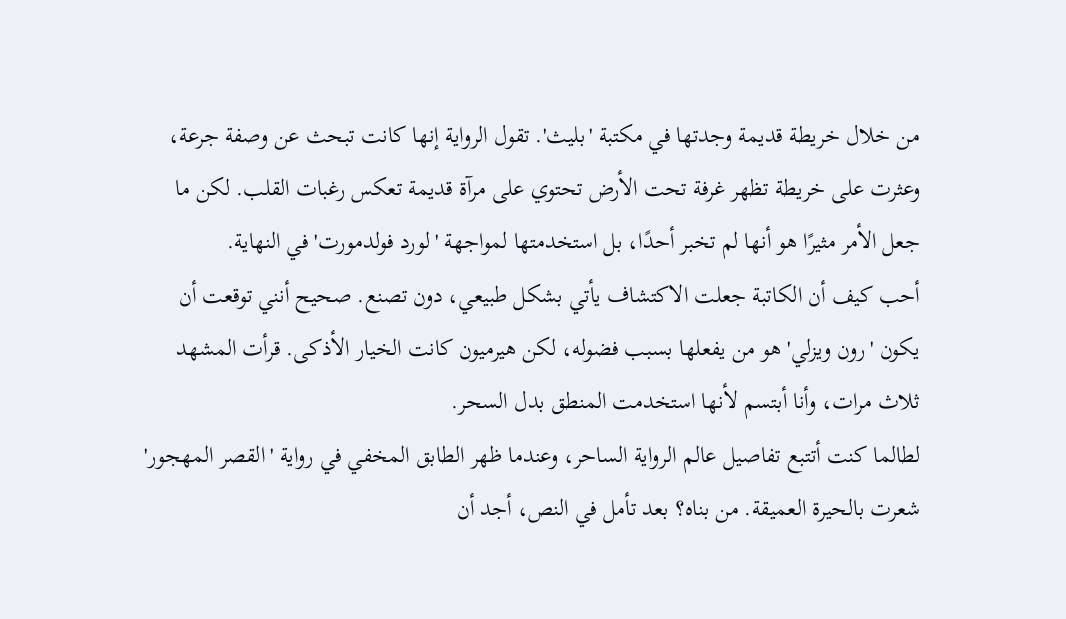من خلال خريطة قديمة وجدتها في مكتبة 'بليث'. تقول الرواية إنها كانت تبحث عن وصفة جرعة، وعثرت على خريطة تظهر غرفة تحت الأرض تحتوي على مرآة قديمة تعكس رغبات القلب. لكن ما جعل الأمر مثيرًا هو أنها لم تخبر أحدًا، بل استخدمتها لمواجهة 'لورد فولدمورت' في النهاية.
أحب كيف أن الكاتبة جعلت الاكتشاف يأتي بشكل طبيعي، دون تصنع. صحيح أنني توقعت أن يكون 'رون ويزلي' هو من يفعلها بسبب فضوله، لكن هيرميون كانت الخيار الأذكى. قرأت المشهد ثلاث مرات، وأنا أبتسم لأنها استخدمت المنطق بدل السحر.
لطالما كنت أتتبع تفاصيل عالم الرواية الساحر، وعندما ظهر الطابق المخفي في رواية 'القصر المهجور' شعرت بالحيرة العميقة. من بناه؟ بعد تأمل في النص، أجد أن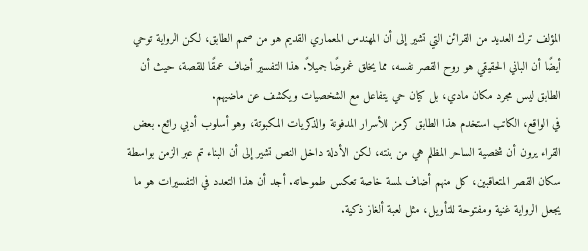المؤلف ترك العديد من القرائن التي تشير إلى أن المهندس المعماري القديم هو من صمم الطابق، لكن الرواية توحي أيضًا أن الباني الحقيقي هو روح القصر نفسه، مما يخلق غموضًا جميلاً. هذا التفسير أضاف عمقًا للقصة، حيث أن الطابق ليس مجرد مكان مادي، بل كيان حي يتفاعل مع الشخصيات ويكشف عن ماضيهم.
في الواقع، الكاتب استخدم هذا الطابق كرمز للأسرار المدفونة والذكريات المكبوتة، وهو أسلوب أدبي رائع. بعض القراء يرون أن شخصية الساحر المظلم هي من بنته، لكن الأدلة داخل النص تشير إلى أن البناء تم عبر الزمن بواسطة سكان القصر المتعاقبين، كل منهم أضاف لمسة خاصة تعكس طموحاته. أجد أن هذا التعدد في التفسيرات هو ما يجعل الرواية غنية ومفتوحة للتأويل، مثل لعبة ألغاز ذكية.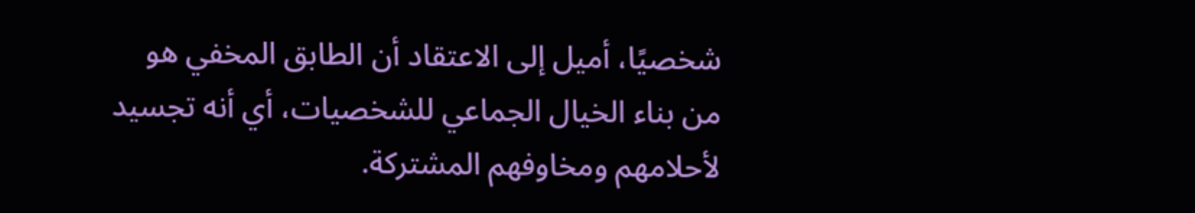شخصيًا، أميل إلى الاعتقاد أن الطابق المخفي هو من بناء الخيال الجماعي للشخصيات، أي أنه تجسيد لأحلامهم ومخاوفهم المشتركة.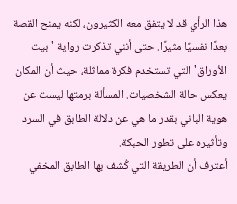هذا الرأي قد لا يتفق معه الكثيرون، لكنه يمنح القصة بعدًا نفسيًا مثيرًا. حتى أنني تذكرت رواية 'بيت الأوراق' التي تستخدم فكرة مماثلة، حيث أن المكان يعكس حالة الشخصيات. المسألة برمتها ليست عن هوية الباني بقدر ما هي عن دلالة الطابق في السرد وتأثيره على تطور الحبكة.
أعترف أن الطريقة التي كُشف بها الطابق المخفي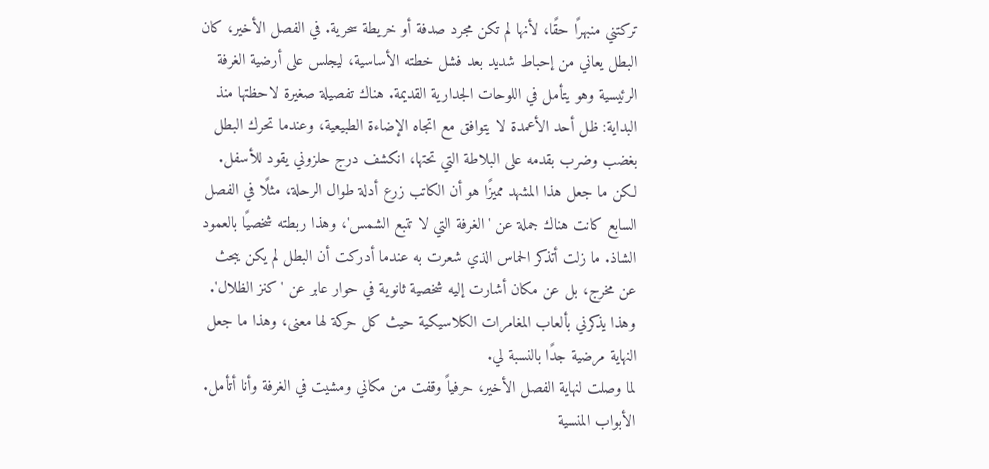تركتني منبهرًا حقًا، لأنها لم تكن مجرد صدفة أو خريطة سحرية. في الفصل الأخير، كان البطل يعاني من إحباط شديد بعد فشل خطته الأساسية، ليجلس على أرضية الغرفة الرئيسية وهو يتأمل في اللوحات الجدارية القديمة. هناك تفصيلة صغيرة لاحظتها منذ البداية: ظل أحد الأعمدة لا يتوافق مع اتجاه الإضاءة الطبيعية، وعندما تحرك البطل بغضب وضرب بقدمه على البلاطة التي تحتها، انكشف درج حلزوني يقود للأسفل.
لكن ما جعل هذا المشهد مميزًا هو أن الكاتب زرع أدلة طوال الرحلة، مثلًا في الفصل السابع كانت هناك جملة عن 'الغرفة التي لا تتبع الشمس'، وهذا ربطته شخصيًا بالعمود الشاذ. ما زلت أتذكر الحماس الذي شعرت به عندما أدركت أن البطل لم يكن يبحث عن مخرج، بل عن مكان أشارت إليه شخصية ثانوية في حوار عابر عن 'كنز الظلال'. وهذا يذكرني بألعاب المغامرات الكلاسيكية حيث كل حركة لها معنى، وهذا ما جعل النهاية مرضية جدًا بالنسبة لي.
لما وصلت لنهاية الفصل الأخير، حرفياً وقفت من مكاني ومشيت في الغرفة وأنا أتأمل. الأبواب المنسية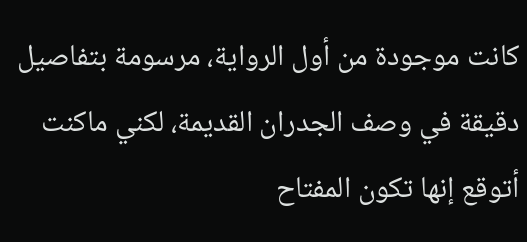كانت موجودة من أول الرواية، مرسومة بتفاصيل دقيقة في وصف الجدران القديمة، لكني ماكنت أتوقع إنها تكون المفتاح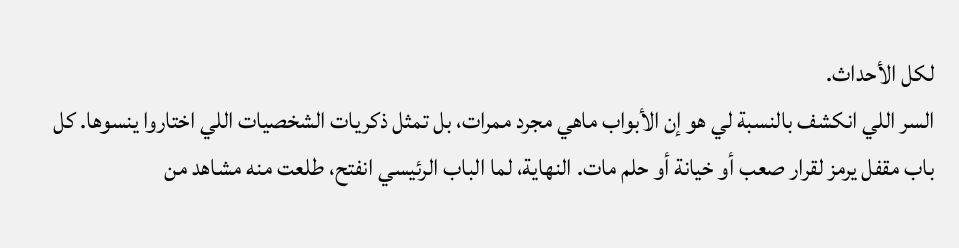لكل الأحداث.
السر اللي انكشف بالنسبة لي هو إن الأبواب ماهي مجرد ممرات، بل تمثل ذكريات الشخصيات اللي اختاروا ينسوها. كل باب مقفل يرمز لقرار صعب أو خيانة أو حلم مات. النهاية، لما الباب الرئيسي انفتح، طلعت منه مشاهد من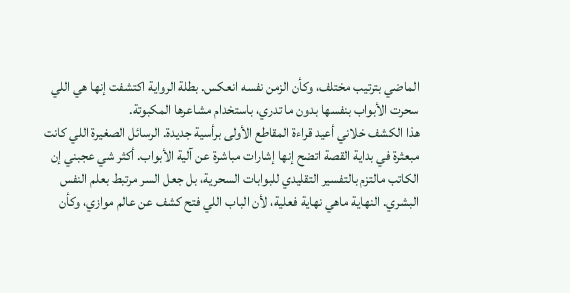الماضي بترتيب مختلف، وكأن الزمن نفسه انعكس. بطلة الرواية اكتشفت إنها هي اللي سحرت الأبواب بنفسها بدون ما تدري، باستخدام مشاعرها المكبوتة.
هذا الكشف خلاني أعيد قراءة المقاطع الأولى برأسية جديدة. الرسائل الصغيرة اللي كانت مبعثرة في بداية القصة اتضح إنها إشارات مباشرة عن آلية الأبواب. أكثر شي عجبني إن الكاتب مالتزم بالتفسير التقليدي للبوابات السحرية، بل جعل السر مرتبط بعلم النفس البشري. النهاية ماهي نهاية فعلية، لأن الباب اللي فتح كشف عن عالم موازي، وكأن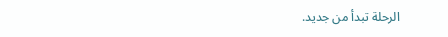الرحلة تبدأ من جديد.